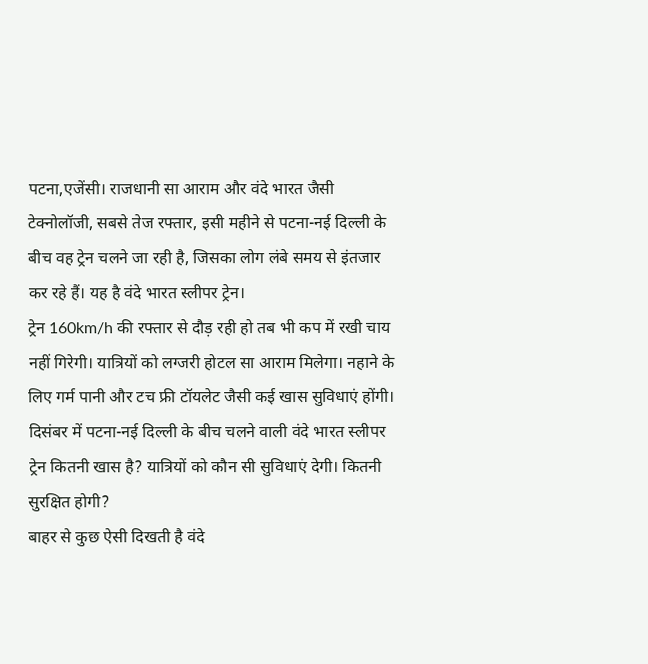पटना,एजेंसी। राजधानी सा आराम और वंदे भारत जैसी टेक्नोलॉजी, सबसे तेज रफ्तार, इसी महीने से पटना-नई दिल्ली के बीच वह ट्रेन चलने जा रही है, जिसका लोग लंबे समय से इंतजार कर रहे हैं। यह है वंदे भारत स्लीपर ट्रेन।
ट्रेन 160km/h की रफ्तार से दौड़ रही हो तब भी कप में रखी चाय नहीं गिरेगी। यात्रियों को लग्जरी होटल सा आराम मिलेगा। नहाने के लिए गर्म पानी और टच फ्री टॉयलेट जैसी कई खास सुविधाएं होंगी।
दिसंबर में पटना-नई दिल्ली के बीच चलने वाली वंदे भारत स्लीपर ट्रेन कितनी खास है? यात्रियों को कौन सी सुविधाएं देगी। कितनी सुरक्षित होगी?
बाहर से कुछ ऐसी दिखती है वंदे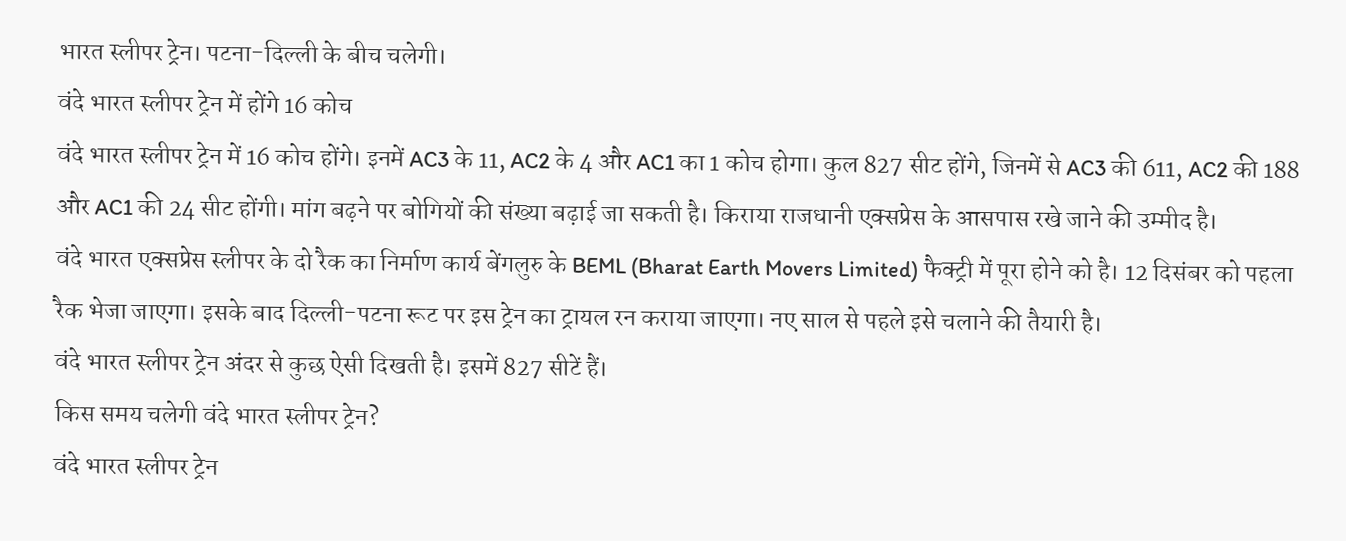भारत स्लीपर ट्रेन। पटना-दिल्ली के बीच चलेगी।
वंदे भारत स्लीपर ट्रेन में होंगे 16 कोच
वंदे भारत स्लीपर ट्रेन में 16 कोच होंगे। इनमें AC3 के 11, AC2 के 4 और AC1 का 1 कोच होगा। कुल 827 सीट होंगे, जिनमें से AC3 की 611, AC2 की 188 और AC1 की 24 सीट होंगी। मांग बढ़ने पर बोगियों की संख्या बढ़ाई जा सकती है। किराया राजधानी एक्सप्रेस के आसपास रखे जाने की उम्मीद है।
वंदे भारत एक्सप्रेस स्लीपर के दो रैक का निर्माण कार्य बेंगलुरु के BEML (Bharat Earth Movers Limited) फैक्ट्री में पूरा होने को है। 12 दिसंबर को पहला रैक भेजा जाएगा। इसके बाद दिल्ली-पटना रूट पर इस ट्रेन का ट्रायल रन कराया जाएगा। नए साल से पहले इसे चलाने की तैयारी है।
वंदे भारत स्लीपर ट्रेन अंदर से कुछ ऐसी दिखती है। इसमें 827 सीटें हैं।
किस समय चलेगी वंदे भारत स्लीपर ट्रेन?
वंदे भारत स्लीपर ट्रेन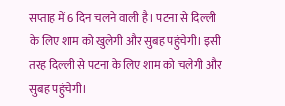सप्ताह में 6 दिन चलने वाली है। पटना से दिल्ली के लिए शाम को खुलेगी और सुबह पहुंचेगी। इसी तरह दिल्ली से पटना के लिए शाम को चलेगी और सुबह पहुंचेगी।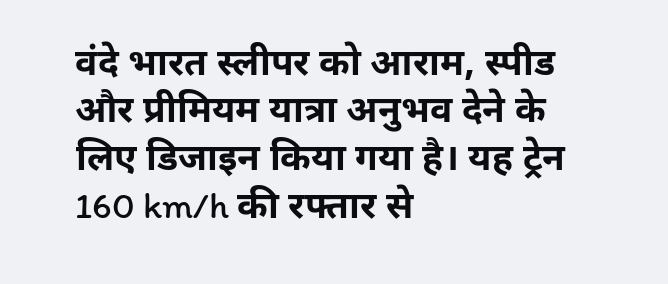वंदे भारत स्लीपर को आराम, स्पीड और प्रीमियम यात्रा अनुभव देने के लिए डिजाइन किया गया है। यह ट्रेन 160 km/h की रफ्तार से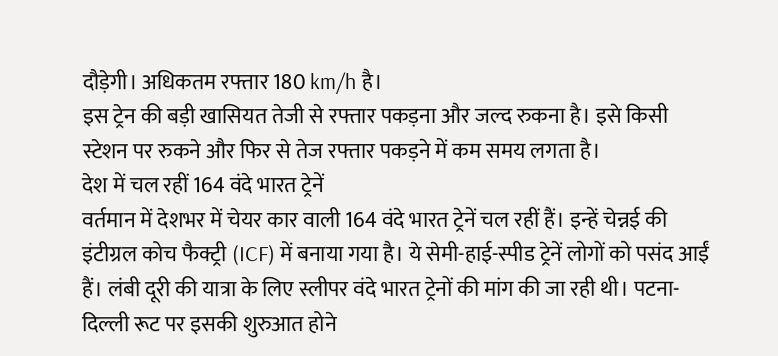दौड़ेगी। अधिकतम रफ्तार 180 km/h है।
इस ट्रेन की बड़ी खासियत तेजी से रफ्तार पकड़ना और जल्द रुकना है। इसे किसी स्टेशन पर रुकने और फिर से तेज रफ्तार पकड़ने में कम समय लगता है।
देश में चल रहीं 164 वंदे भारत ट्रेनें
वर्तमान में देशभर में चेयर कार वाली 164 वंदे भारत ट्रेनें चल रहीं हैं। इन्हें चेन्नई की इंटीग्रल कोच फैक्ट्री (ICF) में बनाया गया है। ये सेमी-हाई-स्पीड ट्रेनें लोगों को पसंद आईं हैं। लंबी दूरी की यात्रा के लिए स्लीपर वंदे भारत ट्रेनों की मांग की जा रही थी। पटना-दिल्ली रूट पर इसकी शुरुआत होने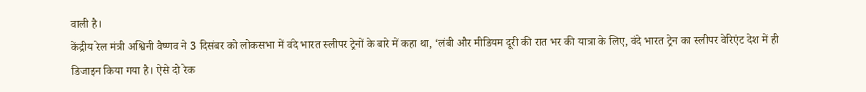वाली है।
केंद्रीय रेल मंत्री अश्विनी वैष्णव ने 3 दिसंबर को लोकसभा में वंदे भारत स्लीपर ट्रेनों के बारे में कहा था, ‘लंबी और मीडियम दूरी की रात भर की यात्रा के लिए, वंदे भारत ट्रेन का स्लीपर वेरिएंट देश में ही डिजाइन किया गया है। ऐसे दो रेक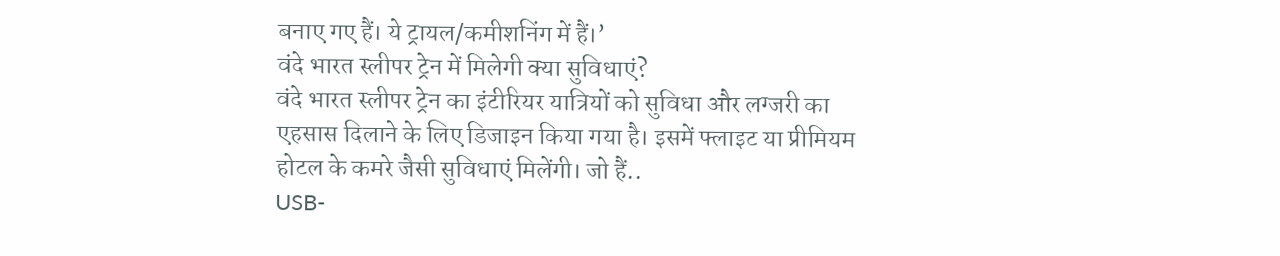बनाए गए हैं। ये ट्रायल/कमीशनिंग में हैं।’
वंदे भारत स्लीपर ट्रेन में मिलेगी क्या सुविधाएं?
वंदे भारत स्लीपर ट्रेन का इंटीरियर यात्रियों को सुविधा और लग्जरी का एहसास दिलाने के लिए डिजाइन किया गया है। इसमें फ्लाइट या प्रीमियम होटल के कमरे जैसी सुविधाएं मिलेंगी। जो हैं..
USB-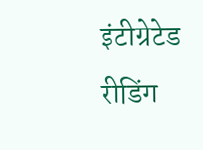इंटीग्रेटेड रीडिंग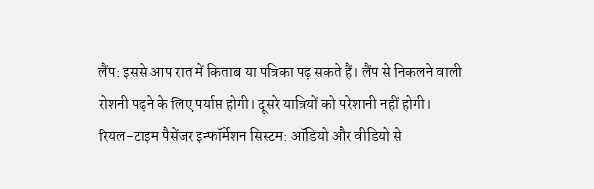लैंप: इससे आप रात में किताब या पत्रिका पढ़ सकते हैं। लैंप से निकलने वाली रोशनी पढ़ने के लिए पर्याप्त होगी। दूसरे यात्रियों को परेशानी नहीं होगी।
रियल-टाइम पैसेंजर इन्फॉर्मेशन सिस्टम: ऑडियो और वीडियो से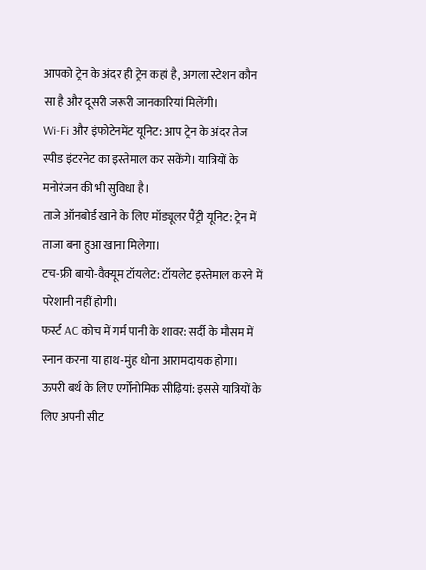आपको ट्रेन के अंदर ही ट्रेन कहां है, अगला स्टेशन कौन सा है और दूसरी जरूरी जानकारियां मिलेंगी।
Wi-Fi और इंफोटेनमेंट यूनिट: आप ट्रेन के अंदर तेज स्पीड इंटरनेट का इस्तेमाल कर सकेंगे। यात्रियों के मनोरंजन की भी सुविधा है।
ताजे ऑनबोर्ड खाने के लिए मॉड्यूलर पैंट्री यूनिट: ट्रेन में ताजा बना हुआ खाना मिलेगा।
टच-फ्री बायो-वैक्यूम टॉयलेट: टॉयलेट इस्तेमाल करने में परेशानी नहीं होगी।
फर्स्ट AC कोच में गर्म पानी के शावर: सर्दी के मौसम में स्नान करना या हाथ-मुंह धोना आरामदायक होगा।
ऊपरी बर्थ के लिए एर्गोनोमिक सीढ़ियां: इससे यात्रियों के लिए अपनी सीट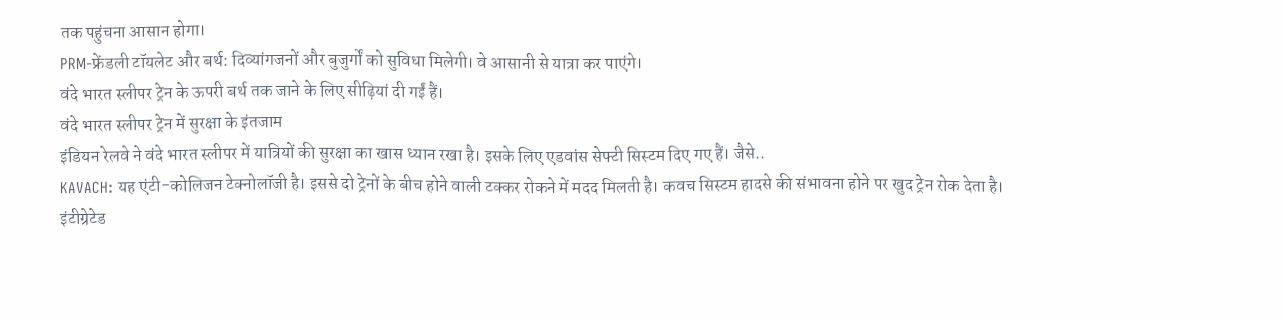तक पहुंचना आसान होगा।
PRM-फ्रेंडली टॉयलेट और बर्थ: दिव्यांगजनों और बुजुर्गों को सुविधा मिलेगी। वे आसानी से यात्रा कर पाएंगे।
वंदे भारत स्लीपर ट्रेन के ऊपरी बर्थ तक जाने के लिए सीढ़ियां दी गईं हैं।
वंदे भारत स्लीपर ट्रेन में सुरक्षा के इंतजाम
इंडियन रेलवे ने वंदे भारत स्लीपर में यात्रियों की सुरक्षा का खास ध्यान रखा है। इसके लिए एडवांस सेफ्टी सिस्टम दिए गए हैं। जैसे..
KAVACH: यह एंटी-कोलिजन टेक्नोलॉजी है। इससे दो ट्रेनों के बीच होने वाली टक्कर रोकने में मदद मिलती है। कवच सिस्टम हादसे की संभावना होने पर खुद ट्रेन रोक देता है।
इंटीग्रेटेड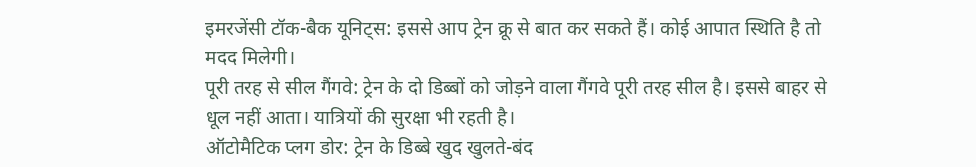इमरजेंसी टॉक-बैक यूनिट्स: इससे आप ट्रेन क्रू से बात कर सकते हैं। कोई आपात स्थिति है तो मदद मिलेगी।
पूरी तरह से सील गैंगवे: ट्रेन के दो डिब्बों को जोड़ने वाला गैंगवे पूरी तरह सील है। इससे बाहर से धूल नहीं आता। यात्रियों की सुरक्षा भी रहती है।
ऑटोमैटिक प्लग डोर: ट्रेन के डिब्बे खुद खुलते-बंद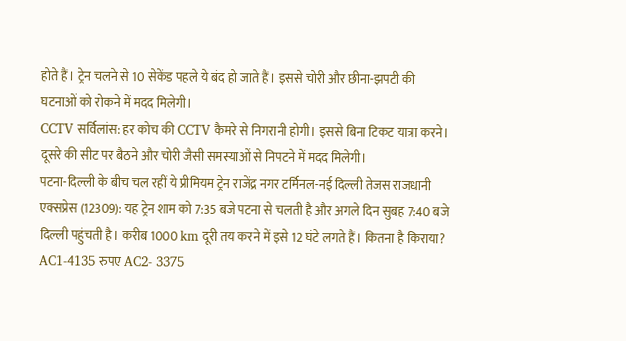होते हैं। ट्रेन चलने से 10 सेकेंड पहले ये बंद हो जाते हैं। इससे चोरी और छीना-झपटी की घटनाओं को रोकने में मदद मिलेगी।
CCTV सर्विलांस: हर कोच की CCTV कैमरे से निगरानी होगी। इससे बिना टिकट यात्रा करने। दूसरे की सीट पर बैठने और चोरी जैसी समस्याओं से निपटने में मदद मिलेगी।
पटना-दिल्ली के बीच चल रहीं ये प्रीमियम ट्रेन राजेंद्र नगर टर्मिनल-नई दिल्ली तेजस राजधानी एक्सप्रेस (12309): यह ट्रेन शाम को 7:35 बजे पटना से चलती है और अगले दिन सुबह 7:40 बजे दिल्ली पहुंचती है। करीब 1000 km दूरी तय करने में इसे 12 घंटे लगते हैं। कितना है किराया? AC1-4135 रुपए AC2- 3375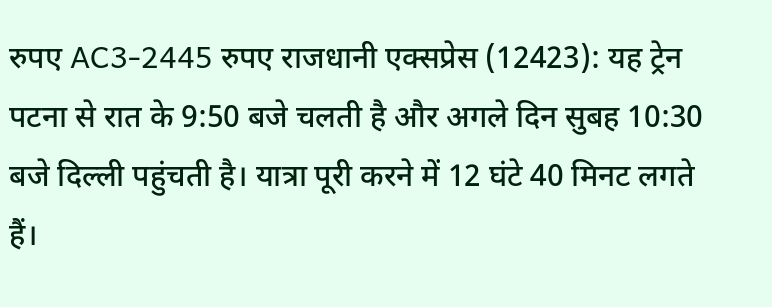रुपए AC3-2445 रुपए राजधानी एक्सप्रेस (12423): यह ट्रेन पटना से रात के 9:50 बजे चलती है और अगले दिन सुबह 10:30 बजे दिल्ली पहुंचती है। यात्रा पूरी करने में 12 घंटे 40 मिनट लगते हैं।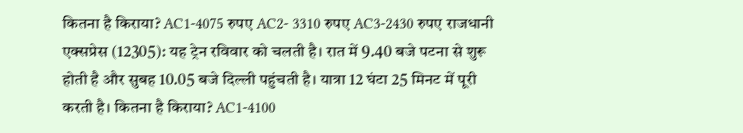कितना है किराया? AC1-4075 रुपए AC2- 3310 रुपए AC3-2430 रुपए राजधानी एक्सप्रेस (12305): यह ट्रेन रविवार को चलती है। रात में 9.40 बजे पटना से शुरू होती है और सुबह 10.05 बजे दिल्ली पहुंचती है। यात्रा 12 घंटा 25 मिनट में पूरी करती है। कितना है किराया? AC1-4100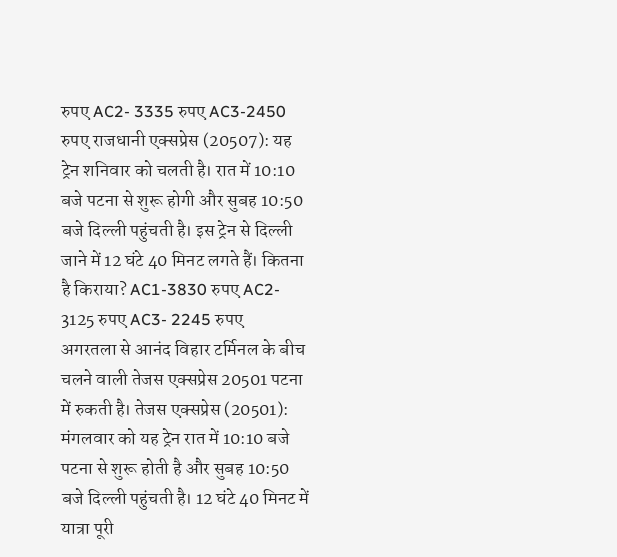रुपए AC2- 3335 रुपए AC3-2450 रुपए राजधानी एक्सप्रेस (20507): यह ट्रेन शनिवार को चलती है। रात में 10:10 बजे पटना से शुरू होगी और सुबह 10:50 बजे दिल्ली पहुंचती है। इस ट्रेन से दिल्ली जाने में 12 घंटे 40 मिनट लगते हैं। कितना है किराया? AC1-3830 रुपए AC2- 3125 रुपए AC3- 2245 रुपए
अगरतला से आनंद विहार टर्मिनल के बीच चलने वाली तेजस एक्सप्रेस 20501 पटना में रुकती है। तेजस एक्सप्रेस (20501): मंगलवार को यह ट्रेन रात में 10:10 बजे पटना से शुरू होती है और सुबह 10:50 बजे दिल्ली पहुंचती है। 12 घंटे 40 मिनट में यात्रा पूरी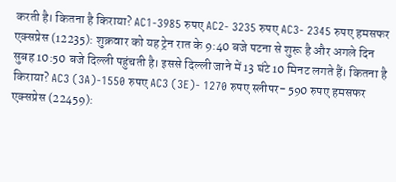करती है। कितना है किराया? AC1-3985 रुपए AC2- 3235 रुपए AC3- 2345 रुपए हमसफर एक्सप्रेस (12235): शुक्रवार को यह ट्रेन रात के 9:40 बजे पटना से शुरू है और अगले दिन सुबह 10:50 बजे दिल्ली पहुंचती है। इससे दिल्ली जाने में 13 घंटे 10 मिनट लगते हैं। कितना है किराया? AC3 (3A)-1550 रुपए AC3 (3E)- 1270 रुपए स्लीपर- 590 रुपए हमसफर एक्सप्रेस (22459):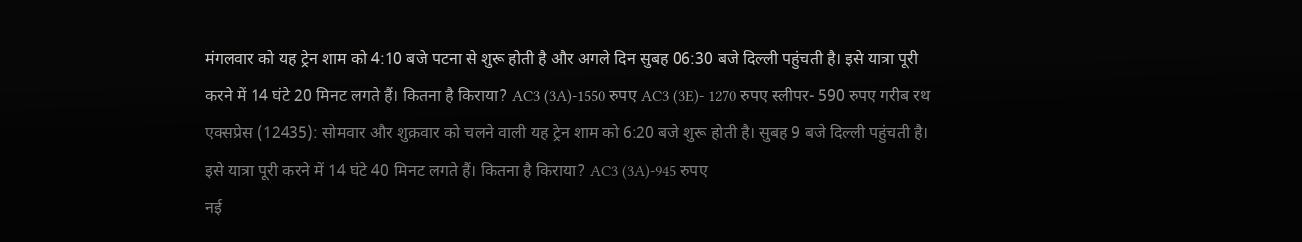मंगलवार को यह ट्रेन शाम को 4:10 बजे पटना से शुरू होती है और अगले दिन सुबह 06:30 बजे दिल्ली पहुंचती है। इसे यात्रा पूरी करने में 14 घंटे 20 मिनट लगते हैं। कितना है किराया? AC3 (3A)-1550 रुपए AC3 (3E)- 1270 रुपए स्लीपर- 590 रुपए गरीब रथ एक्सप्रेस (12435): सोमवार और शुक्रवार को चलने वाली यह ट्रेन शाम को 6:20 बजे शुरू होती है। सुबह 9 बजे दिल्ली पहुंचती है। इसे यात्रा पूरी करने में 14 घंटे 40 मिनट लगते हैं। कितना है किराया? AC3 (3A)-945 रुपए
नई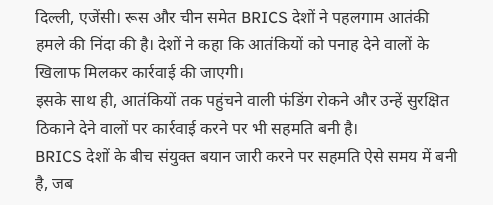दिल्ली, एजेंसी। रूस और चीन समेत BRICS देशों ने पहलगाम आतंकी हमले की निंदा की है। देशों ने कहा कि आतंकियों को पनाह देने वालों के खिलाफ मिलकर कार्रवाई की जाएगी।
इसके साथ ही, आतंकियों तक पहुंचने वाली फंडिंग रोकने और उन्हें सुरक्षित ठिकाने देने वालों पर कार्रवाई करने पर भी सहमति बनी है।
BRICS देशों के बीच संयुक्त बयान जारी करने पर सहमति ऐसे समय में बनी है, जब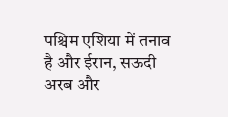पश्चिम एशिया में तनाव है और ईरान, सऊदी अरब और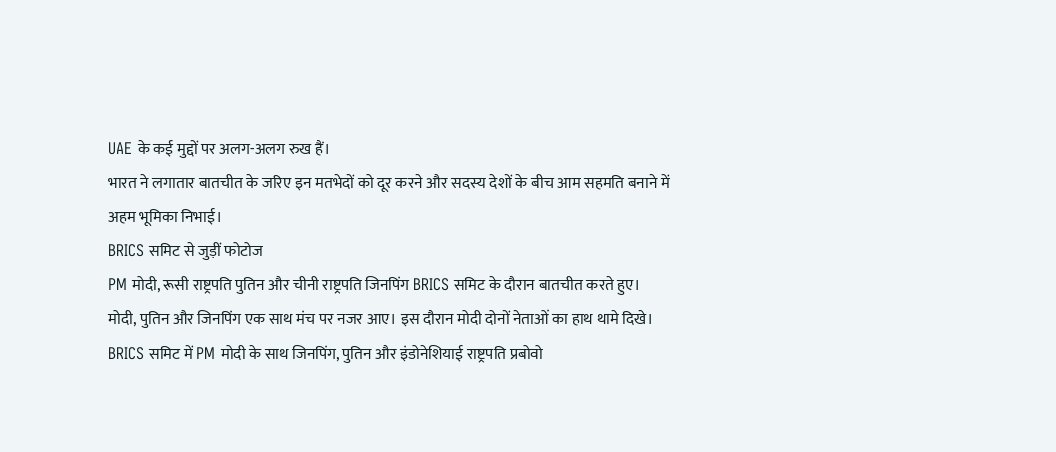UAE के कई मुद्दों पर अलग-अलग रुख हैं।
भारत ने लगातार बातचीत के जरिए इन मतभेदों को दूर करने और सदस्य देशों के बीच आम सहमति बनाने में अहम भूमिका निभाई।
BRICS समिट से जुड़ीं फोटोज
PM मोदी, रूसी राष्ट्रपति पुतिन और चीनी राष्ट्रपति जिनपिंग BRICS समिट के दौरान बातचीत करते हुए।
मोदी, पुतिन और जिनपिंग एक साथ मंच पर नजर आए। इस दौरान मोदी दोनों नेताओं का हाथ थामे दिखे।
BRICS समिट में PM मोदी के साथ जिनपिंग, पुतिन और इंडोनेशियाई राष्ट्रपति प्रबोवो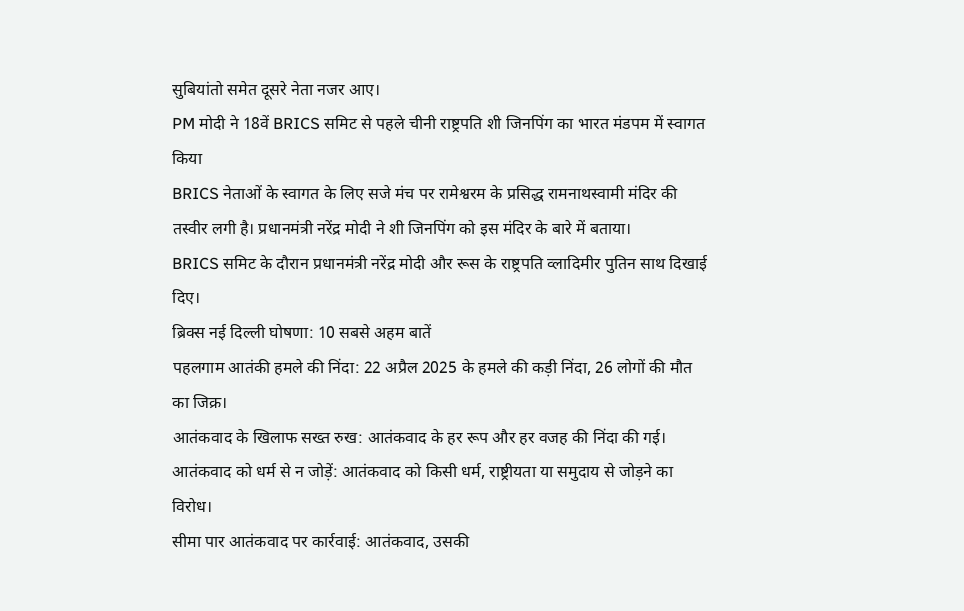सुबियांतो समेत दूसरे नेता नजर आए।
PM मोदी ने 18वें BRICS समिट से पहले चीनी राष्ट्रपति शी जिनपिंग का भारत मंडपम में स्वागत किया
BRICS नेताओं के स्वागत के लिए सजे मंच पर रामेश्वरम के प्रसिद्ध रामनाथस्वामी मंदिर की तस्वीर लगी है। प्रधानमंत्री नरेंद्र मोदी ने शी जिनपिंग को इस मंदिर के बारे में बताया।
BRICS समिट के दौरान प्रधानमंत्री नरेंद्र मोदी और रूस के राष्ट्रपति व्लादिमीर पुतिन साथ दिखाई दिए।
ब्रिक्स नई दिल्ली घोषणा: 10 सबसे अहम बातें
पहलगाम आतंकी हमले की निंदा: 22 अप्रैल 2025 के हमले की कड़ी निंदा, 26 लोगों की मौत का जिक्र।
आतंकवाद के खिलाफ सख्त रुख: आतंकवाद के हर रूप और हर वजह की निंदा की गई।
आतंकवाद को धर्म से न जोड़ें: आतंकवाद को किसी धर्म, राष्ट्रीयता या समुदाय से जोड़ने का विरोध।
सीमा पार आतंकवाद पर कार्रवाई: आतंकवाद, उसकी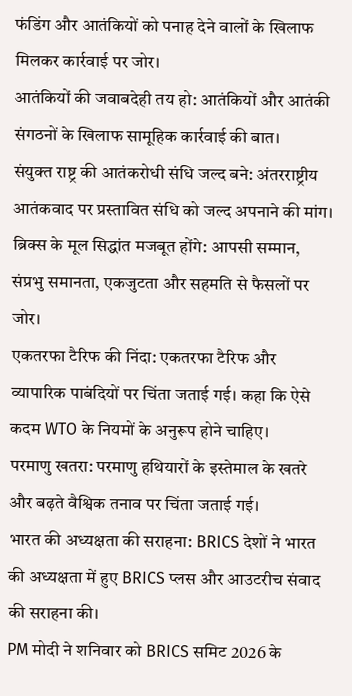फंडिंग और आतंकियों को पनाह देने वालों के खिलाफ मिलकर कार्रवाई पर जोर।
आतंकियों की जवाबदेही तय हो: आतंकियों और आतंकी संगठनों के खिलाफ सामूहिक कार्रवाई की बात।
संयुक्त राष्ट्र की आतंकरोधी संधि जल्द बने: अंतरराष्ट्रीय आतंकवाद पर प्रस्तावित संधि को जल्द अपनाने की मांग।
ब्रिक्स के मूल सिद्धांत मजबूत होंगे: आपसी सम्मान, संप्रभु समानता, एकजुटता और सहमति से फैसलों पर जोर।
एकतरफा टैरिफ की निंदा: एकतरफा टैरिफ और व्यापारिक पाबंदियों पर चिंता जताई गई। कहा कि ऐसे कदम WTO के नियमों के अनुरूप होने चाहिए।
परमाणु खतरा: परमाणु हथियारों के इस्तेमाल के खतरे और बढ़ते वैश्विक तनाव पर चिंता जताई गई।
भारत की अध्यक्षता की सराहना: BRICS देशों ने भारत की अध्यक्षता में हुए BRICS प्लस और आउटरीच संवाद की सराहना की।
PM मोदी ने शनिवार को BRICS समिट 2026 के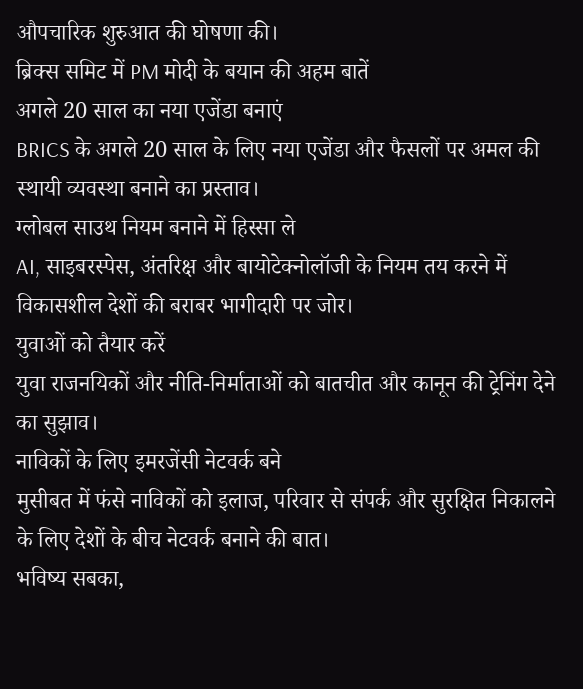औपचारिक शुरुआत की घोषणा की।
ब्रिक्स समिट में PM मोदी के बयान की अहम बातें
अगले 20 साल का नया एजेंडा बनाएं
BRICS के अगले 20 साल के लिए नया एजेंडा और फैसलों पर अमल की स्थायी व्यवस्था बनाने का प्रस्ताव।
ग्लोबल साउथ नियम बनाने में हिस्सा ले
AI, साइबरस्पेस, अंतरिक्ष और बायोटेक्नोलॉजी के नियम तय करने में विकासशील देशों की बराबर भागीदारी पर जोर।
युवाओं को तैयार करें
युवा राजनयिकों और नीति-निर्माताओं को बातचीत और कानून की ट्रेनिंग देने का सुझाव।
नाविकों के लिए इमरजेंसी नेटवर्क बने
मुसीबत में फंसे नाविकों को इलाज, परिवार से संपर्क और सुरक्षित निकालने के लिए देशों के बीच नेटवर्क बनाने की बात।
भविष्य सबका,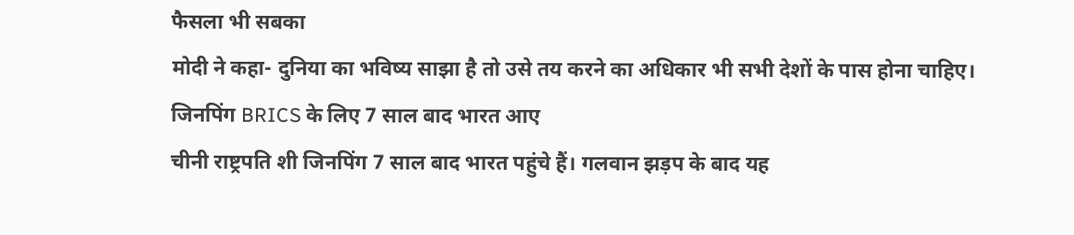फैसला भी सबका
मोदी ने कहा- दुनिया का भविष्य साझा है तो उसे तय करने का अधिकार भी सभी देशों के पास होना चाहिए।
जिनपिंग BRICS के लिए 7 साल बाद भारत आए
चीनी राष्ट्रपति शी जिनपिंग 7 साल बाद भारत पहुंचे हैं। गलवान झड़प के बाद यह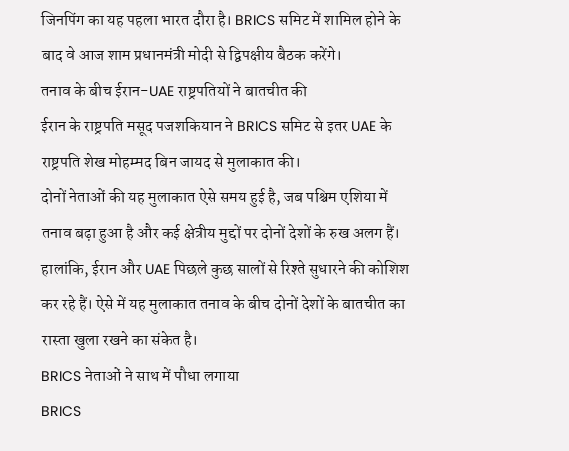जिनपिंग का यह पहला भारत दौरा है। BRICS समिट में शामिल होने के बाद वे आज शाम प्रधानमंत्री मोदी से द्विपक्षीय बैठक करेंगे।
तनाव के बीच ईरान-UAE राष्ट्रपतियों ने बातचीत की
ईरान के राष्ट्रपति मसूद पजशकियान ने BRICS समिट से इतर UAE के राष्ट्रपति शेख मोहम्मद बिन जायद से मुलाकात की।
दोनों नेताओं की यह मुलाकात ऐसे समय हुई है, जब पश्चिम एशिया में तनाव बढ़ा हुआ है और कई क्षेत्रीय मुद्दों पर दोनों देशों के रुख अलग हैं।
हालांकि, ईरान और UAE पिछले कुछ सालों से रिश्ते सुधारने की कोशिश कर रहे हैं। ऐसे में यह मुलाकात तनाव के बीच दोनों देशों के बातचीत का रास्ता खुला रखने का संकेत है।
BRICS नेताओं ने साथ में पौधा लगाया
BRICS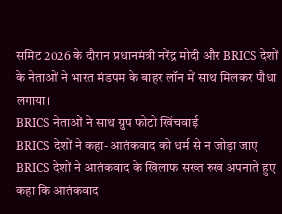समिट 2026 के दौरान प्रधानमंत्री नरेंद्र मोदी और BRICS देशों के नेताओं ने भारत मंडपम के बाहर लॉन में साथ मिलकर पौधा लगाया।
BRICS नेताओं ने साथ ग्रुप फोटो खिंचवाई
BRICS देशों ने कहा- आतंकवाद को धर्म से न जोड़ा जाए
BRICS देशों ने आतंकवाद के खिलाफ सख्त रुख अपनाते हुए कहा कि आतंकवाद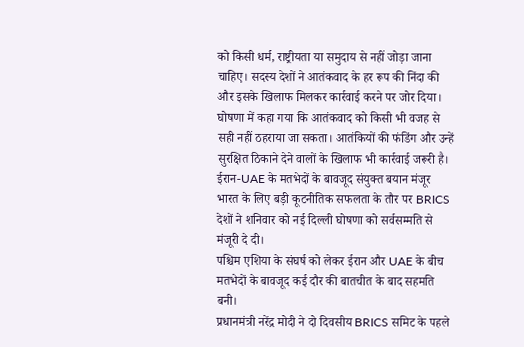को किसी धर्म, राष्ट्रीयता या समुदाय से नहीं जोड़ा जाना चाहिए। सदस्य देशों ने आतंकवाद के हर रूप की निंदा की और इसके खिलाफ मिलकर कार्रवाई करने पर जोर दिया।
घोषणा में कहा गया कि आतंकवाद को किसी भी वजह से सही नहीं ठहराया जा सकता। आतंकियों की फंडिंग और उन्हें सुरक्षित ठिकाने देने वालों के खिलाफ भी कार्रवाई जरूरी है।
ईरान-UAE के मतभेदों के बावजूद संयुक्त बयान मंजूर
भारत के लिए बड़ी कूटनीतिक सफलता के तौर पर BRICS देशों ने शनिवार को नई दिल्ली घोषणा को सर्वसम्मति से मंजूरी दे दी।
पश्चिम एशिया के संघर्ष को लेकर ईरान और UAE के बीच मतभेदों के बावजूद कई दौर की बातचीत के बाद सहमति बनी।
प्रधानमंत्री नरेंद्र मोदी ने दो दिवसीय BRICS समिट के पहले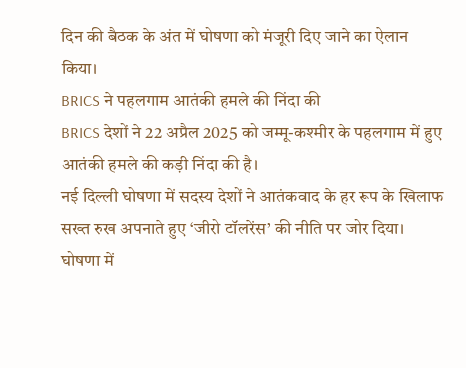दिन की बैठक के अंत में घोषणा को मंजूरी दिए जाने का ऐलान किया।
BRICS ने पहलगाम आतंकी हमले की निंदा की
BRICS देशों ने 22 अप्रैल 2025 को जम्मू-कश्मीर के पहलगाम में हुए आतंकी हमले की कड़ी निंदा की है।
नई दिल्ली घोषणा में सदस्य देशों ने आतंकवाद के हर रूप के खिलाफ सख्त रुख अपनाते हुए ‘जीरो टॉलरेंस’ की नीति पर जोर दिया।
घोषणा में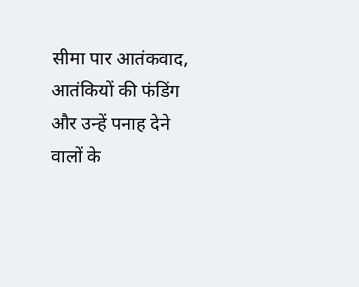सीमा पार आतंकवाद, आतंकियों की फंडिंग और उन्हें पनाह देने वालों के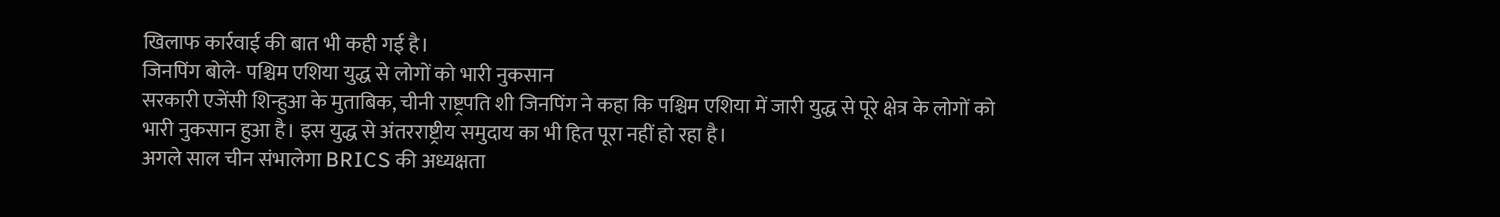खिलाफ कार्रवाई की बात भी कही गई है।
जिनपिंग बोले- पश्चिम एशिया युद्ध से लोगों को भारी नुकसान
सरकारी एजेंसी शिन्हुआ के मुताबिक, चीनी राष्ट्रपति शी जिनपिंग ने कहा कि पश्चिम एशिया में जारी युद्ध से पूरे क्षेत्र के लोगों को भारी नुकसान हुआ है। इस युद्ध से अंतरराष्ट्रीय समुदाय का भी हित पूरा नहीं हो रहा है।
अगले साल चीन संभालेगा BRICS की अध्यक्षता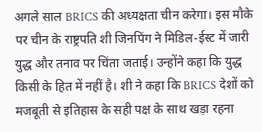अगले साल BRICS की अध्यक्षता चीन करेगा। इस मौके पर चीन के राष्ट्रपति शी जिनपिंग ने मिडिल-ईस्ट में जारी युद्ध और तनाव पर चिंता जताई। उन्होंने कहा कि युद्ध किसी के हित में नहीं है। शी ने कहा कि BRICS देशों को मजबूती से इतिहास के सही पक्ष के साथ खड़ा रहना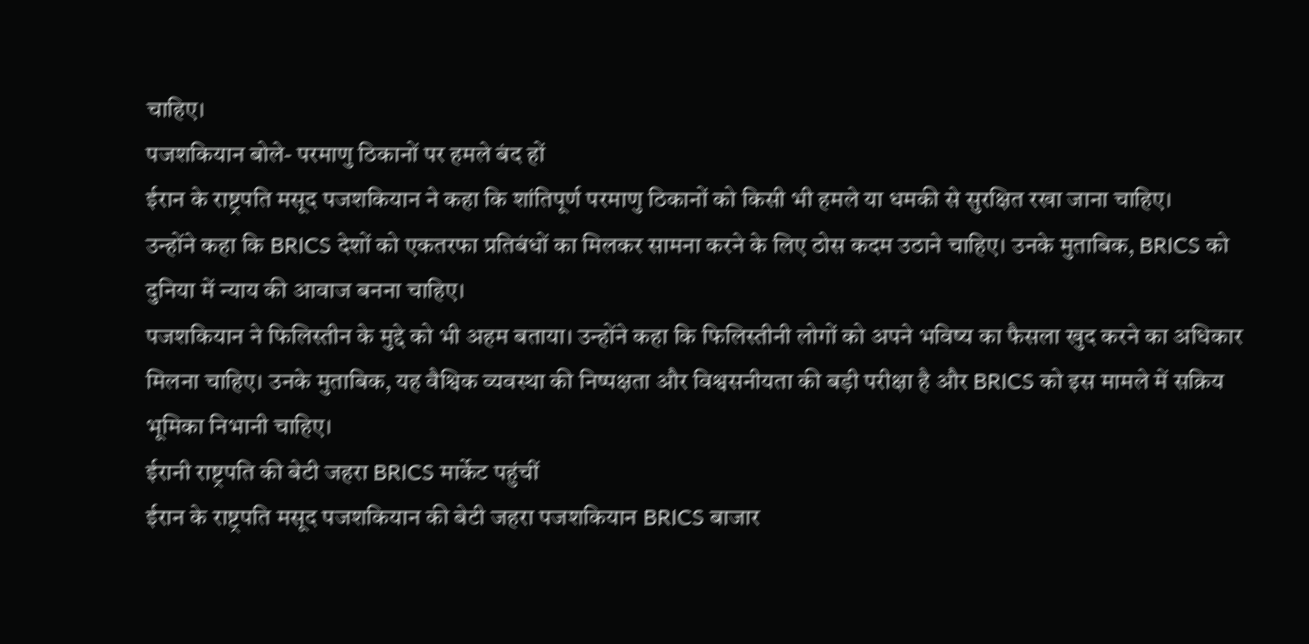चाहिए।
पजशकियान बोले- परमाणु ठिकानों पर हमले बंद हों
ईरान के राष्ट्रपति मसूद पजशकियान ने कहा कि शांतिपूर्ण परमाणु ठिकानों को किसी भी हमले या धमकी से सुरक्षित रखा जाना चाहिए।
उन्होंने कहा कि BRICS देशों को एकतरफा प्रतिबंधों का मिलकर सामना करने के लिए ठोस कदम उठाने चाहिए। उनके मुताबिक, BRICS को दुनिया में न्याय की आवाज बनना चाहिए।
पजशकियान ने फिलिस्तीन के मुद्दे को भी अहम बताया। उन्होंने कहा कि फिलिस्तीनी लोगों को अपने भविष्य का फैसला खुद करने का अधिकार मिलना चाहिए। उनके मुताबिक, यह वैश्विक व्यवस्था की निष्पक्षता और विश्वसनीयता की बड़ी परीक्षा है और BRICS को इस मामले में सक्रिय भूमिका निभानी चाहिए।
ईरानी राष्ट्रपति की बेटी जहरा BRICS मार्केट पहुंचीं
ईरान के राष्ट्रपति मसूद पजशकियान की बेटी जहरा पजशकियान BRICS बाजार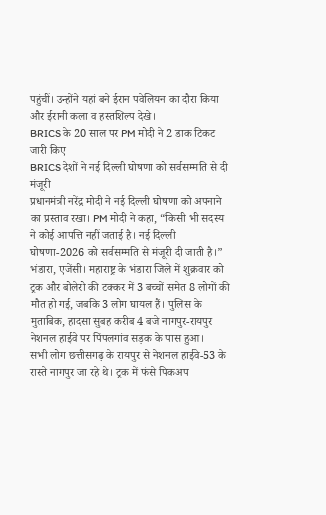पहुंचीं। उन्होंने यहां बने ईरान पवेलियन का दौरा किया और ईरानी कला व हस्तशिल्प देखे।
BRICS के 20 साल पर PM मोदी ने 2 डाक टिकट जारी किए
BRICS देशों ने नई दिल्ली घोषणा को सर्वसम्मति से दी मंजूरी
प्रधानमंत्री नरेंद्र मोदी ने नई दिल्ली घोषणा को अपनाने का प्रस्ताव रखा। PM मोदी ने कहा, “किसी भी सदस्य ने कोई आपत्ति नहीं जताई है। नई दिल्ली घोषणा-2026 को सर्वसम्मति से मंजूरी दी जाती है।”
भंडारा, एजेंसी। महाराष्ट्र के भंडारा जिले में शुक्रवार को ट्रक और बोलेरो की टक्कर में 3 बच्चों समेत 8 लोगों की मौत हो गई, जबकि 3 लोग घायल हैं। पुलिस के मुताबिक, हादसा सुबह करीब 4 बजे नागपुर-रायपुर नेशनल हाईवे पर पिंपलगांव सड़क के पास हुआ।
सभी लोग छत्तीसगढ़ के रायपुर से नेशनल हाईवे-53 के रास्ते नागपुर जा रहे थे। ट्रक में फंसे पिकअप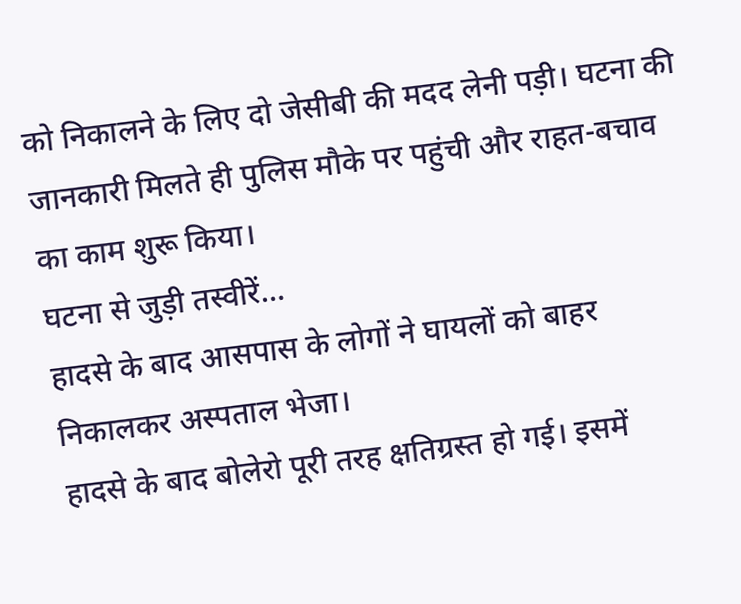को निकालने के लिए दो जेसीबी की मदद लेनी पड़ी। घटना की जानकारी मिलते ही पुलिस मौके पर पहुंची और राहत-बचाव का काम शुरू किया।
घटना से जुड़ी तस्वीरें…
हादसे के बाद आसपास के लोगों ने घायलों को बाहर निकालकर अस्पताल भेजा।
हादसे के बाद बोलेरो पूरी तरह क्षतिग्रस्त हो गई। इसमें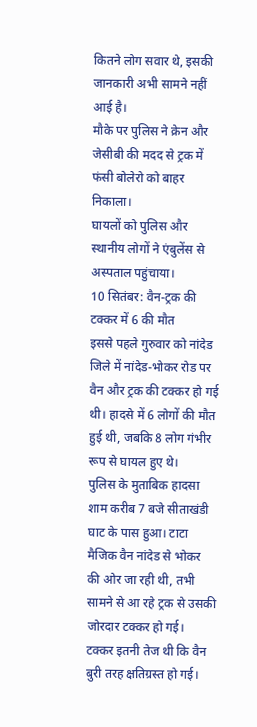कितने लोग सवार थे, इसकी जानकारी अभी सामने नहीं आई है।
मौके पर पुलिस ने क्रेन और जेसीबी की मदद से ट्रक में फंसी बोलेरो को बाहर निकाला।
घायलों को पुलिस और स्थानीय लोगों ने एंबुलेंस से अस्पताल पहुंचाया।
10 सितंबर: वैन-ट्रक की टक्कर में 6 की मौत
इससे पहले गुरुवार को नांदेड जिले में नांदेड-भोकर रोड पर वैन और ट्रक की टक्कर हो गई थी। हादसे में 6 लोगों की मौत हुई थी, जबकि 8 लोग गंभीर रूप से घायल हुए थे।
पुलिस के मुताबिक हादसा शाम करीब 7 बजे सीताखंडी घाट के पास हुआ। टाटा मैजिक वैन नांदेड से भोकर की ओर जा रही थी, तभी सामने से आ रहे ट्रक से उसकी जोरदार टक्कर हो गई।
टक्कर इतनी तेज थी कि वैन बुरी तरह क्षतिग्रस्त हो गई।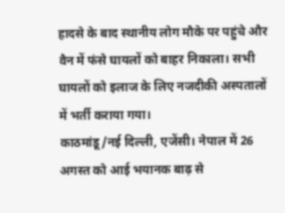हादसे के बाद स्थानीय लोग मौके पर पहुंचे और वैन में फंसे घायलों को बाहर निकाला। सभी घायलों को इलाज के लिए नजदीकी अस्पतालों में भर्ती कराया गया।
काठमांडू/नई दिल्ली, एजेंसी। नेपाल में 26 अगस्त को आई भयानक बाढ़ से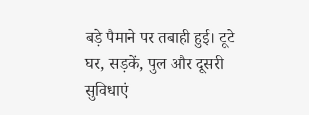बड़े पैमाने पर तबाही हुई। टूटे घर, सड़कें, पुल और दूसरी सुविधाएं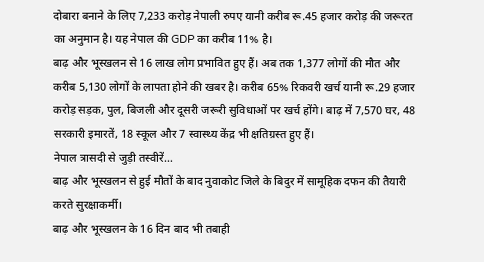दोबारा बनाने के लिए 7,233 करोड़ नेपाली रुपए यानी करीब रू.45 हजार करोड़ की जरूरत का अनुमान है। यह नेपाल की GDP का करीब 11% है।
बाढ़ और भूस्खलन से 16 लाख लोग प्रभावित हुए हैं। अब तक 1,377 लोगों की मौत और करीब 5,130 लोगों के लापता होने की खबर है। करीब 65% रिकवरी खर्च यानी रू.29 हजार करोड़ सड़क, पुल, बिजली और दूसरी जरूरी सुविधाओं पर खर्च होंगे। बाढ़ में 7,570 घर, 48 सरकारी इमारतें, 18 स्कूल और 7 स्वास्थ्य केंद्र भी क्षतिग्रस्त हुए हैं।
नेपाल त्रासदी से जुड़ी तस्वीरें…
बाढ़ और भूस्खलन से हुई मौतों के बाद नुवाकोट जिले के बिदुर में सामूहिक दफन की तैयारी करते सुरक्षाकर्मी।
बाढ़ और भूस्खलन के 16 दिन बाद भी तबाही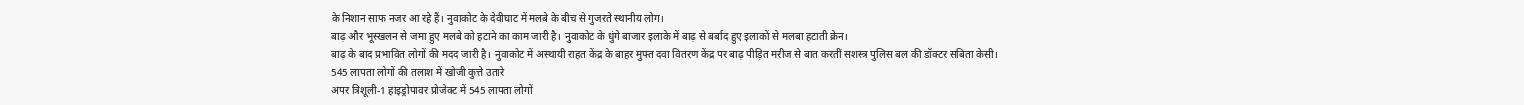के निशान साफ नजर आ रहे हैं। नुवाकोट के देवीघाट में मलबे के बीच से गुजरते स्थानीय लोग।
बाढ़ और भूस्खलन से जमा हुए मलबे को हटाने का काम जारी है। नुवाकोट के धुंगे बाजार इलाके में बाढ़ से बर्बाद हुए इलाकों से मलबा हटाती क्रेन।
बाढ़ के बाद प्रभावित लोगों की मदद जारी है। नुवाकोट में अस्थायी राहत केंद्र के बाहर मुफ्त दवा वितरण केंद्र पर बाढ़ पीड़ित मरीज से बात करतीं सशस्त्र पुलिस बल की डॉक्टर सबिता केसी।
545 लापता लोगों की तलाश में खोजी कुत्ते उतारे
अपर त्रिशूली-1 हाइड्रोपावर प्रोजेक्ट में 545 लापता लोगों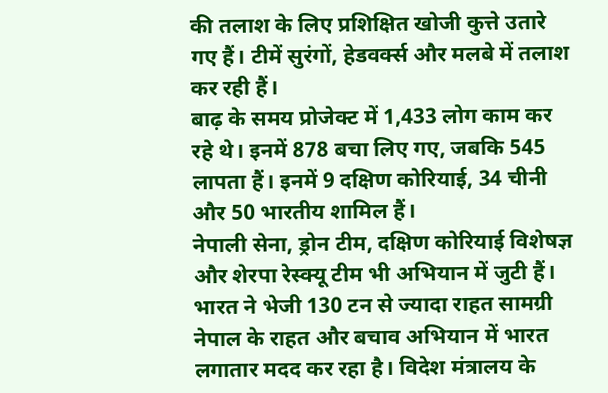की तलाश के लिए प्रशिक्षित खोजी कुत्ते उतारे गए हैं। टीमें सुरंगों, हेडवर्क्स और मलबे में तलाश कर रही हैं।
बाढ़ के समय प्रोजेक्ट में 1,433 लोग काम कर रहे थे। इनमें 878 बचा लिए गए, जबकि 545 लापता हैं। इनमें 9 दक्षिण कोरियाई, 34 चीनी और 50 भारतीय शामिल हैं।
नेपाली सेना, ड्रोन टीम, दक्षिण कोरियाई विशेषज्ञ और शेरपा रेस्क्यू टीम भी अभियान में जुटी हैं।
भारत ने भेजी 130 टन से ज्यादा राहत सामग्री
नेपाल के राहत और बचाव अभियान में भारत लगातार मदद कर रहा है। विदेश मंत्रालय के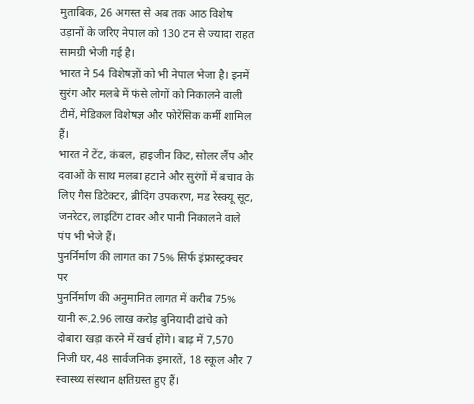मुताबिक, 26 अगस्त से अब तक आठ विशेष उड़ानों के जरिए नेपाल को 130 टन से ज्यादा राहत सामग्री भेजी गई है।
भारत ने 54 विशेषज्ञों को भी नेपाल भेजा है। इनमें सुरंग और मलबे में फंसे लोगों को निकालने वाली टीमें, मेडिकल विशेषज्ञ और फोरेंसिक कर्मी शामिल हैं।
भारत ने टेंट, कंबल, हाइजीन किट, सोलर लैंप और दवाओं के साथ मलबा हटाने और सुरंगों में बचाव के लिए गैस डिटेक्टर, ब्रीदिंग उपकरण, मड रेस्क्यू सूट, जनरेटर, लाइटिंग टावर और पानी निकालने वाले पंप भी भेजे हैं।
पुनर्निर्माण की लागत का 75% सिर्फ इंफ्रास्ट्रक्चर पर
पुनर्निर्माण की अनुमानित लागत में करीब 75% यानी रू.2.96 लाख करोड़ बुनियादी ढांचे को दोबारा खड़ा करने में खर्च होंगे। बाढ़ में 7,570 निजी घर, 48 सार्वजनिक इमारतें, 18 स्कूल और 7 स्वास्थ्य संस्थान क्षतिग्रस्त हुए हैं।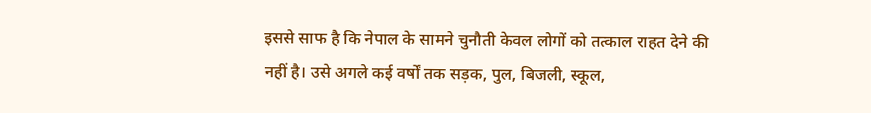इससे साफ है कि नेपाल के सामने चुनौती केवल लोगों को तत्काल राहत देने की नहीं है। उसे अगले कई वर्षों तक सड़क, पुल, बिजली, स्कूल,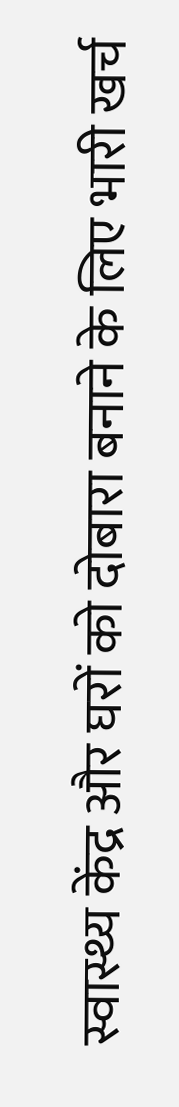स्वास्थ्य केंद्र और घरों को दोबारा बनाने के लिए भारी खर्च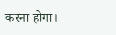करना होगा।